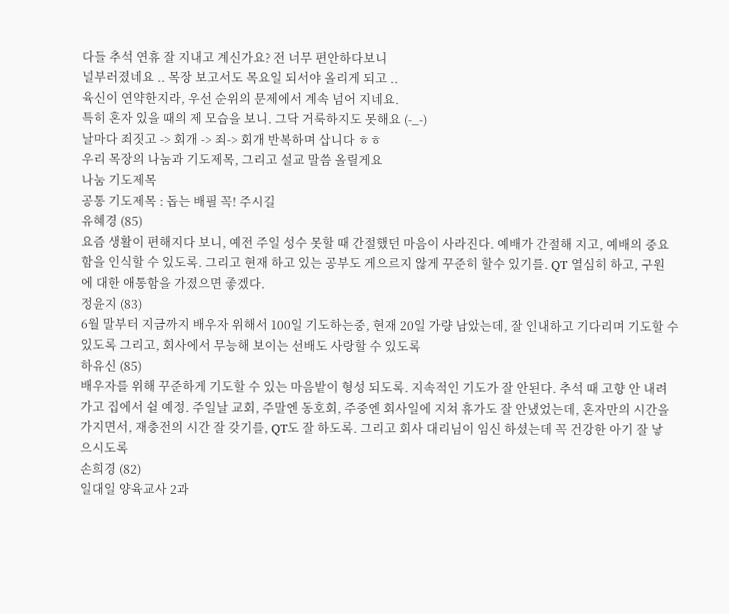다들 추석 연휴 잘 지내고 계신가요? 전 너무 편안하다보니
널부러졌네요 .. 목장 보고서도 목요일 되서야 올리게 되고 ..
육신이 연약한지라, 우선 순위의 문제에서 계속 넘어 지네요.
특히 혼자 있을 때의 제 모습을 보니. 그닥 거룩하지도 못해요 (-_-)
날마다 죄짓고 -> 회개 -> 죄-> 회개 반복하며 삽니다 ㅎㅎ
우리 목장의 나눔과 기도제목, 그리고 설교 말씀 올릴게요
나눔 기도제목
공통 기도제목 : 돕는 배필 꼭! 주시길
유혜경 (85)
요즘 생활이 편해지다 보니, 예전 주일 성수 못할 때 간절했던 마음이 사라진다. 예배가 간절해 지고, 예배의 중요
함을 인식할 수 있도록. 그리고 현재 하고 있는 공부도 게으르지 않게 꾸준히 할수 있기를. QT 열심히 하고, 구원
에 대한 애통함을 가졌으면 좋겠다.
정윤지 (83)
6월 말부터 지금까지 배우자 위해서 100일 기도하는중, 현재 20일 가량 남았는데, 잘 인내하고 기다리며 기도할 수
있도록 그리고, 회사에서 무능해 보이는 선배도 사랑할 수 있도록
하유신 (85)
배우자를 위해 꾸준하게 기도할 수 있는 마음밭이 형성 되도록. 지속적인 기도가 잘 안된다. 추석 때 고향 안 내려
가고 집에서 쉴 예정. 주일날 교회, 주말엔 동호회, 주중엔 회사일에 지쳐 휴가도 잘 안냈었는데, 혼자만의 시간을
가지면서, 재충전의 시간 잘 갖기를, QT도 잘 하도록. 그리고 회사 대리님이 임신 하셨는데 꼭 건강한 아기 잘 낳
으시도록
손희경 (82)
일대일 양육교사 2과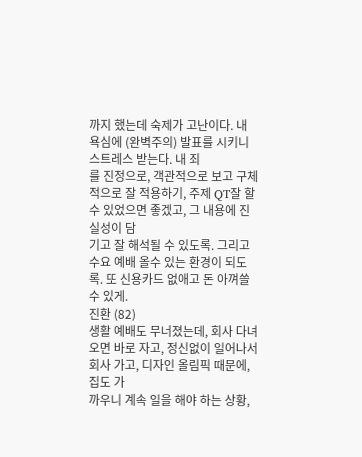까지 했는데 숙제가 고난이다. 내 욕심에 (완벽주의) 발표를 시키니 스트레스 받는다. 내 죄
를 진정으로, 객관적으로 보고 구체적으로 잘 적용하기, 주제 QT잘 할 수 있었으면 좋겠고, 그 내용에 진실성이 담
기고 잘 해석될 수 있도록. 그리고 수요 예배 올수 있는 환경이 되도록. 또 신용카드 없애고 돈 아껴쓸 수 있게.
진환 (82)
생활 예배도 무너졌는데, 회사 다녀오면 바로 자고, 정신없이 일어나서 회사 가고, 디자인 올림픽 때문에, 집도 가
까우니 계속 일을 해야 하는 상황,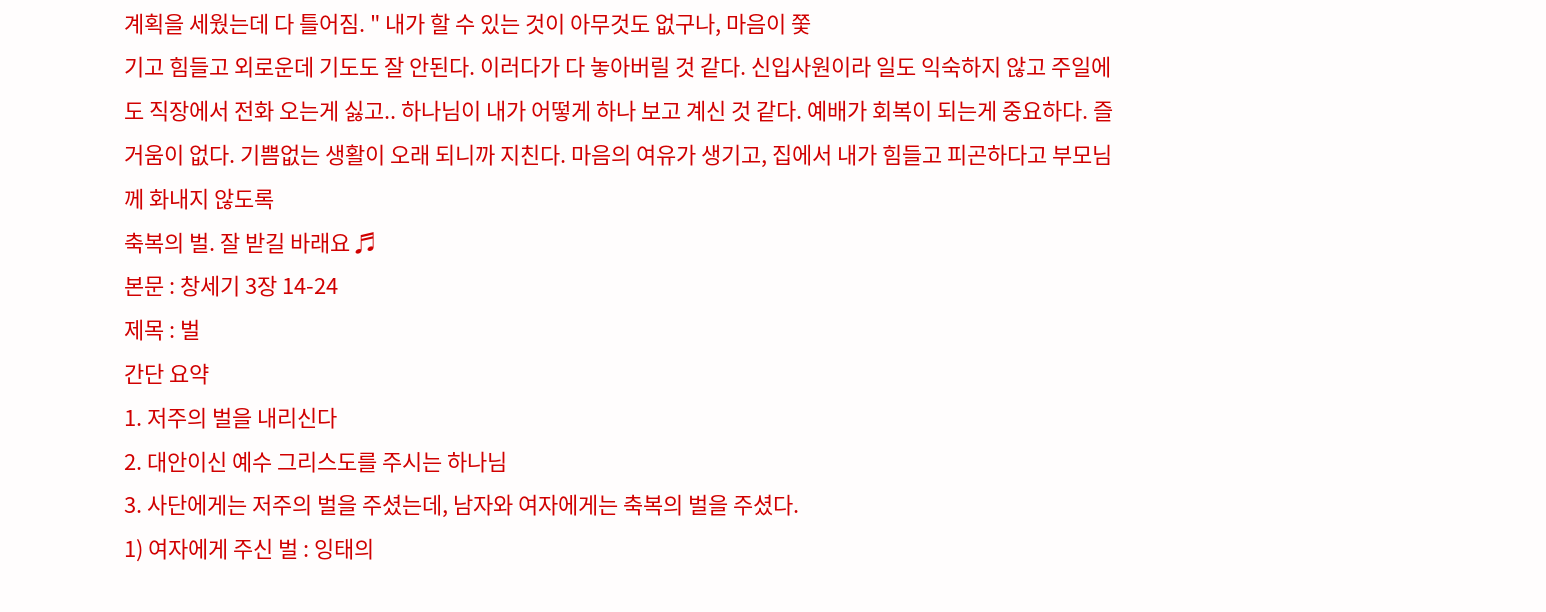계획을 세웠는데 다 틀어짐. " 내가 할 수 있는 것이 아무것도 없구나, 마음이 쫓
기고 힘들고 외로운데 기도도 잘 안된다. 이러다가 다 놓아버릴 것 같다. 신입사원이라 일도 익숙하지 않고 주일에
도 직장에서 전화 오는게 싫고.. 하나님이 내가 어떻게 하나 보고 계신 것 같다. 예배가 회복이 되는게 중요하다. 즐
거움이 없다. 기쁨없는 생활이 오래 되니까 지친다. 마음의 여유가 생기고, 집에서 내가 힘들고 피곤하다고 부모님
께 화내지 않도록
축복의 벌. 잘 받길 바래요 ♬
본문 : 창세기 3장 14-24
제목 : 벌
간단 요약
1. 저주의 벌을 내리신다
2. 대안이신 예수 그리스도를 주시는 하나님
3. 사단에게는 저주의 벌을 주셨는데, 남자와 여자에게는 축복의 벌을 주셨다.
1) 여자에게 주신 벌 : 잉태의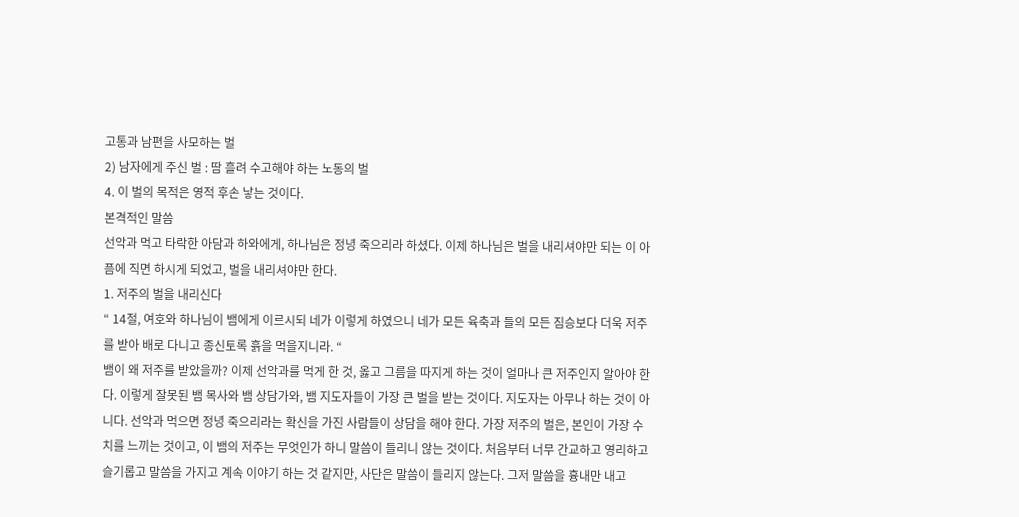고통과 남편을 사모하는 벌
2) 남자에게 주신 벌 : 땀 흘려 수고해야 하는 노동의 벌
4. 이 벌의 목적은 영적 후손 낳는 것이다.
본격적인 말씀
선악과 먹고 타락한 아담과 하와에게, 하나님은 정녕 죽으리라 하셨다. 이제 하나님은 벌을 내리셔야만 되는 이 아
픔에 직면 하시게 되었고, 벌을 내리셔야만 한다.
1. 저주의 벌을 내리신다
“ 14절, 여호와 하나님이 뱀에게 이르시되 네가 이렇게 하였으니 네가 모든 육축과 들의 모든 짐승보다 더욱 저주
를 받아 배로 다니고 종신토록 흙을 먹을지니라. “
뱀이 왜 저주를 받았을까? 이제 선악과를 먹게 한 것, 옳고 그름을 따지게 하는 것이 얼마나 큰 저주인지 알아야 한
다. 이렇게 잘못된 뱀 목사와 뱀 상담가와, 뱀 지도자들이 가장 큰 벌을 받는 것이다. 지도자는 아무나 하는 것이 아
니다. 선악과 먹으면 정녕 죽으리라는 확신을 가진 사람들이 상담을 해야 한다. 가장 저주의 벌은, 본인이 가장 수
치를 느끼는 것이고, 이 뱀의 저주는 무엇인가 하니 말씀이 들리니 않는 것이다. 처음부터 너무 간교하고 영리하고
슬기롭고 말씀을 가지고 계속 이야기 하는 것 같지만, 사단은 말씀이 들리지 않는다. 그저 말씀을 흉내만 내고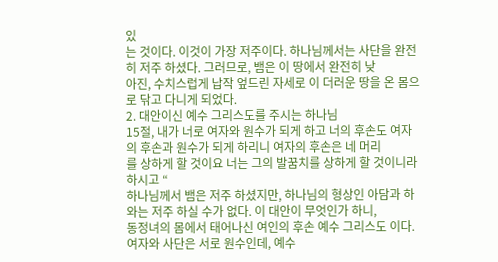있
는 것이다. 이것이 가장 저주이다. 하나님께서는 사단을 완전히 저주 하셨다. 그러므로, 뱀은 이 땅에서 완전히 낮
아진, 수치스럽게 납작 엎드린 자세로 이 더러운 땅을 온 몸으로 닦고 다니게 되었다.
2. 대안이신 예수 그리스도를 주시는 하나님
15절, 내가 너로 여자와 원수가 되게 하고 너의 후손도 여자의 후손과 원수가 되게 하리니 여자의 후손은 네 머리
를 상하게 할 것이요 너는 그의 발꿈치를 상하게 할 것이니라 하시고 “
하나님께서 뱀은 저주 하셨지만, 하나님의 형상인 아담과 하와는 저주 하실 수가 없다. 이 대안이 무엇인가 하니,
동정녀의 몸에서 태어나신 여인의 후손 예수 그리스도 이다. 여자와 사단은 서로 원수인데, 예수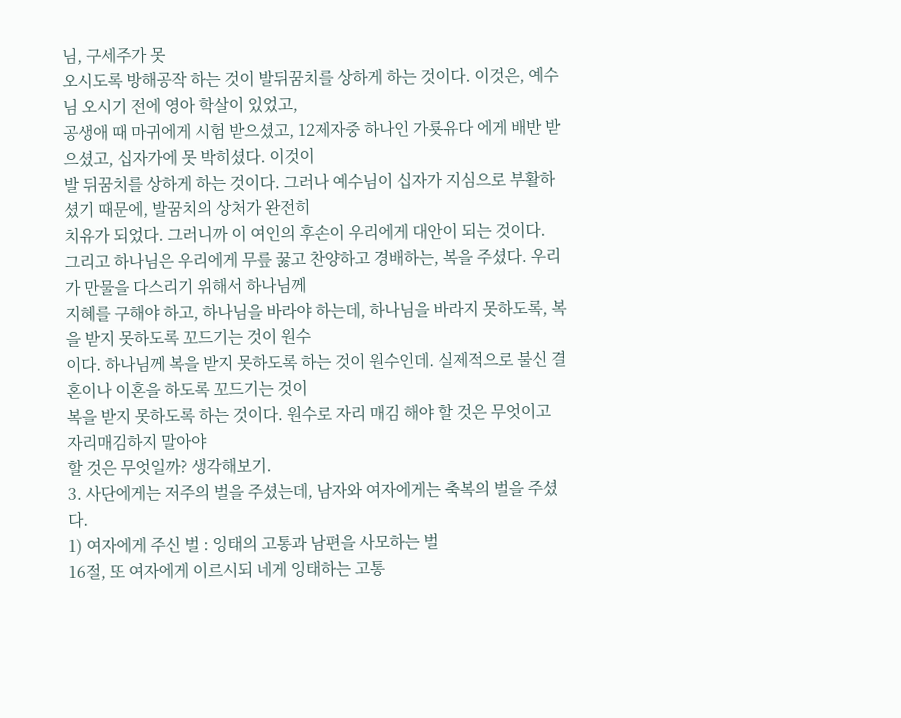님, 구세주가 못
오시도록 방해공작 하는 것이 발뒤꿈치를 상하게 하는 것이다. 이것은, 예수님 오시기 전에 영아 학살이 있었고,
공생애 때 마귀에게 시험 받으셨고, 12제자중 하나인 가룟유다 에게 배반 받으셨고, 십자가에 못 박히셨다. 이것이
발 뒤꿈치를 상하게 하는 것이다. 그러나 예수님이 십자가 지심으로 부활하셨기 때문에, 발꿈치의 상처가 완전히
치유가 되었다. 그러니까 이 여인의 후손이 우리에게 대안이 되는 것이다.
그리고 하나님은 우리에게 무릎 꿇고 찬양하고 경배하는, 복을 주셨다. 우리가 만물을 다스리기 위해서 하나님께
지혜를 구해야 하고, 하나님을 바라야 하는데, 하나님을 바라지 못하도록, 복을 받지 못하도록 꼬드기는 것이 원수
이다. 하나님께 복을 받지 못하도록 하는 것이 원수인데. 실제적으로 불신 결혼이나 이혼을 하도록 꼬드기는 것이
복을 받지 못하도록 하는 것이다. 원수로 자리 매김 해야 할 것은 무엇이고 자리매김하지 말아야
할 것은 무엇일까? 생각해보기.
3. 사단에게는 저주의 벌을 주셨는데, 남자와 여자에게는 축복의 벌을 주셨다.
1) 여자에게 주신 벌 : 잉태의 고통과 남편을 사모하는 벌
16절, 또 여자에게 이르시되 네게 잉태하는 고통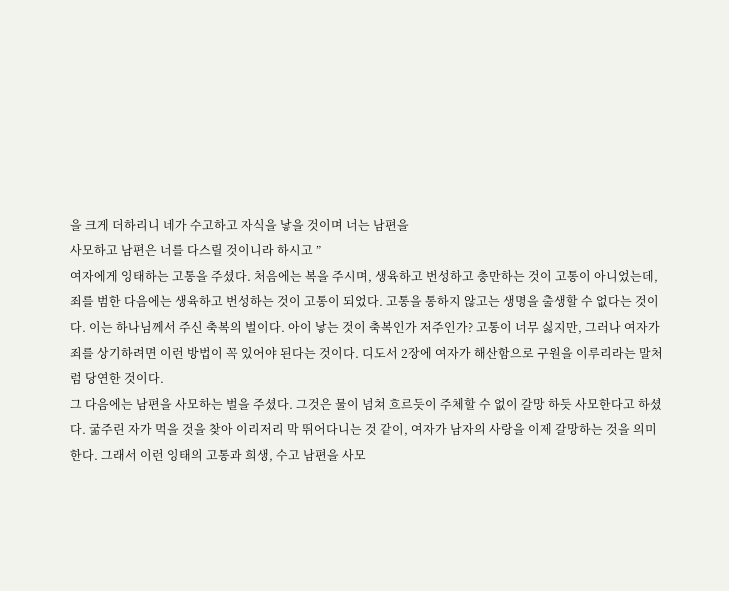을 크게 더하리니 네가 수고하고 자식을 낳을 것이며 너는 남편을
사모하고 남편은 너를 다스릴 것이니라 하시고 ”
여자에게 잉태하는 고통을 주셨다. 처음에는 복을 주시며, 생육하고 번성하고 충만하는 것이 고통이 아니었는데,
죄를 범한 다음에는 생육하고 번성하는 것이 고통이 되었다. 고통을 통하지 않고는 생명을 출생할 수 없다는 것이
다. 이는 하나님께서 주신 축복의 벌이다. 아이 낳는 것이 축복인가 저주인가? 고통이 너무 싫지만, 그러나 여자가
죄를 상기하려면 이런 방법이 꼭 있어야 된다는 것이다. 디도서 2장에 여자가 해산함으로 구원을 이루리라는 말처
럼 당연한 것이다.
그 다음에는 남편을 사모하는 벌을 주셨다. 그것은 물이 넘쳐 흐르듯이 주체할 수 없이 갈망 하듯 사모한다고 하셨
다. 굶주린 자가 먹을 것을 찾아 이리저리 막 뛰어다니는 것 같이, 여자가 남자의 사랑을 이제 갈망하는 것을 의미
한다. 그래서 이런 잉태의 고통과 희생, 수고 남편을 사모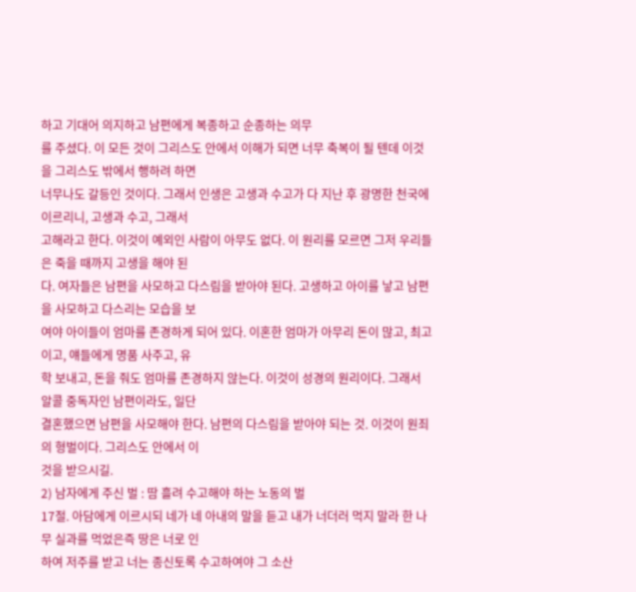하고 기대어 의지하고 남편에게 복종하고 순종하는 의무
를 주셨다. 이 모든 것이 그리스도 안에서 이해가 되면 너무 축복이 될 텐데 이것을 그리스도 밖에서 행하려 하면
너무나도 갈등인 것이다. 그래서 인생은 고생과 수고가 다 지난 후 광명한 천국에 이르리니, 고생과 수고, 그래서
고해라고 한다. 이것이 예외인 사람이 아무도 없다. 이 원리를 모르면 그저 우리들은 죽을 때까지 고생을 해야 된
다. 여자들은 남편을 사모하고 다스림을 받아야 된다. 고생하고 아이를 낳고 남편을 사모하고 다스리는 모습을 보
여야 아이들이 엄마를 존경하게 되어 있다. 이혼한 엄마가 아무리 돈이 많고, 최고이고, 얘들에게 명품 사주고, 유
학 보내고, 돈을 줘도 엄마를 존경하지 않는다. 이것이 성경의 원리이다. 그래서 알콜 중독자인 남편이라도, 일단
결혼했으면 남편을 사모해야 한다. 남편의 다스림을 받아야 되는 것. 이것이 원죄의 형벌이다. 그리스도 안에서 이
것을 받으시길.
2) 남자에게 주신 벌 : 땀 흘려 수고해야 하는 노동의 벌
17절. 아담에게 이르시되 네가 네 아내의 말을 듣고 내가 너더러 먹지 말라 한 나무 실과를 먹었은즉 땅은 너로 인
하여 저주를 받고 너는 종신토록 수고하여야 그 소산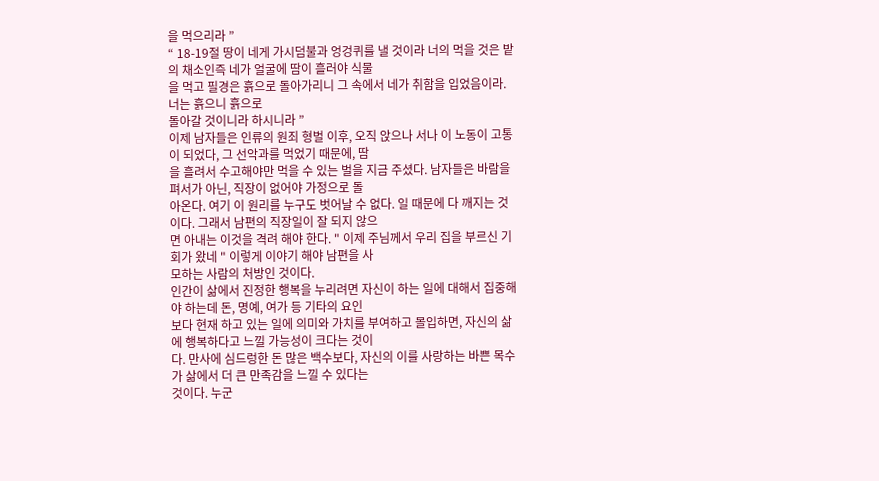을 먹으리라 ”
“ 18-19절 땅이 네게 가시덤불과 엉겅퀴를 낼 것이라 너의 먹을 것은 밭의 채소인즉 네가 얼굴에 땀이 흘러야 식물
을 먹고 필경은 흙으로 돌아가리니 그 속에서 네가 취함을 입었음이라. 너는 흙으니 흙으로
돌아갈 것이니라 하시니라 ”
이제 남자들은 인류의 원죄 형벌 이후, 오직 앉으나 서나 이 노동이 고통이 되었다, 그 선악과를 먹었기 때문에, 땀
을 흘려서 수고해야만 먹을 수 있는 벌을 지금 주셨다. 남자들은 바람을 펴서가 아닌, 직장이 없어야 가정으로 돌
아온다. 여기 이 원리를 누구도 벗어날 수 없다. 일 때문에 다 깨지는 것이다. 그래서 남편의 직장일이 잘 되지 않으
면 아내는 이것을 격려 해야 한다. " 이제 주님께서 우리 집을 부르신 기회가 왔네 " 이렇게 이야기 해야 남편을 사
모하는 사람의 처방인 것이다.
인간이 삶에서 진정한 행복을 누리려면 자신이 하는 일에 대해서 집중해야 하는데 돈, 명예, 여가 등 기타의 요인
보다 현재 하고 있는 일에 의미와 가치를 부여하고 몰입하면, 자신의 삶에 행복하다고 느낄 가능성이 크다는 것이
다. 만사에 심드렁한 돈 많은 백수보다, 자신의 이를 사랑하는 바쁜 목수가 삶에서 더 큰 만족감을 느낄 수 있다는
것이다. 누군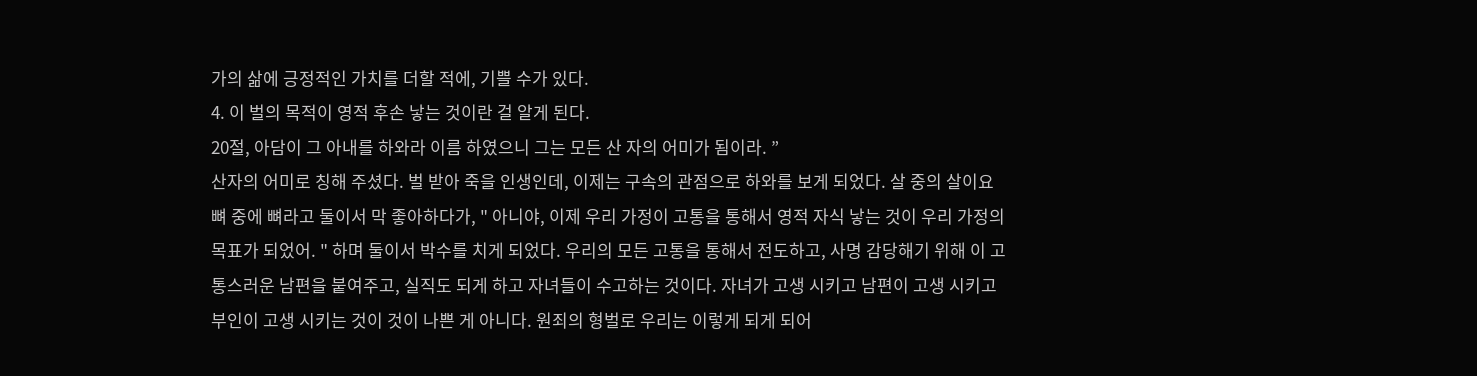가의 삶에 긍정적인 가치를 더할 적에, 기쁠 수가 있다.
4. 이 벌의 목적이 영적 후손 낳는 것이란 걸 알게 된다.
20절, 아담이 그 아내를 하와라 이름 하였으니 그는 모든 산 자의 어미가 됨이라. ”
산자의 어미로 칭해 주셨다. 벌 받아 죽을 인생인데, 이제는 구속의 관점으로 하와를 보게 되었다. 살 중의 살이요
뼈 중에 뼈라고 둘이서 막 좋아하다가, " 아니야, 이제 우리 가정이 고통을 통해서 영적 자식 낳는 것이 우리 가정의
목표가 되었어. " 하며 둘이서 박수를 치게 되었다. 우리의 모든 고통을 통해서 전도하고, 사명 감당해기 위해 이 고
통스러운 남편을 붙여주고, 실직도 되게 하고 자녀들이 수고하는 것이다. 자녀가 고생 시키고 남편이 고생 시키고
부인이 고생 시키는 것이 것이 나쁜 게 아니다. 원죄의 형벌로 우리는 이렇게 되게 되어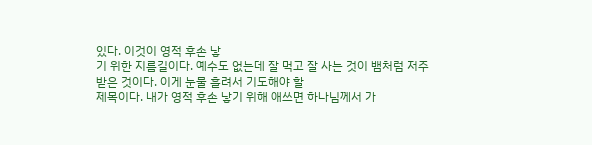있다. 이것이 영적 후손 낳
기 위한 지름길이다. 예수도 없는데 잘 먹고 잘 사는 것이 뱀처럼 저주 받은 것이다. 이게 눈물 흘려서 기도해야 할
제목이다. 내가 영적 후손 낳기 위해 애쓰면 하나님께서 가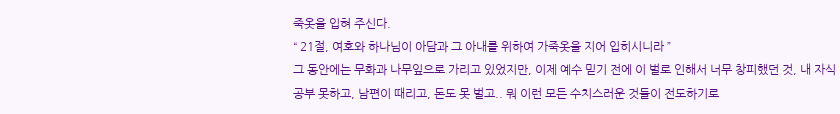죽옷을 입혀 주신다.
“ 21절, 여호와 하나님이 아담과 그 아내를 위하여 가죽옷을 지어 입히시니라 ”
그 동안에는 무화과 나무잎으로 가리고 있었지만, 이제 예수 믿기 전에 이 벌로 인해서 너무 창피했던 것, 내 자식
공부 못하고, 남편이 때리고, 돈도 못 벌고.. 뭐 이런 모든 수치스러운 것들이 전도하기로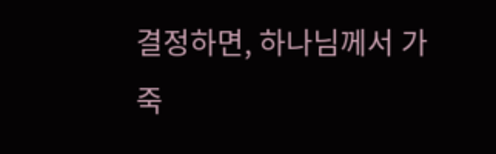결정하면, 하나님께서 가
죽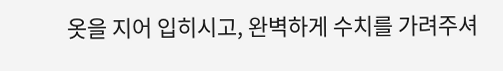옷을 지어 입히시고, 완벽하게 수치를 가려주셔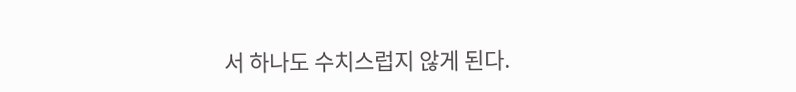서 하나도 수치스럽지 않게 된다.